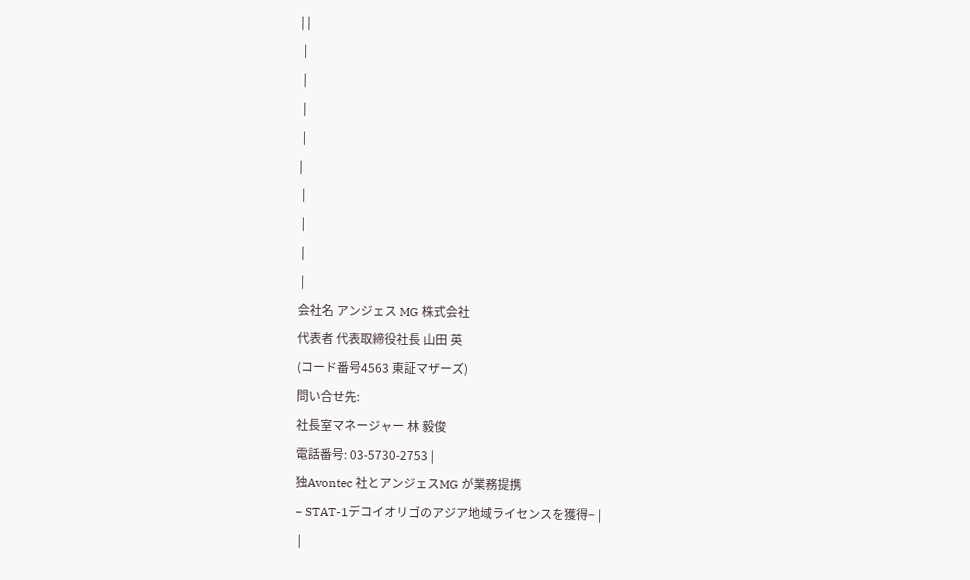| |
 |
 |
 |
 |
|
 |
 |
 |
 |
会社名 アンジェス MG 株式会社
代表者 代表取締役社長 山田 英
(コード番号4563 東証マザーズ)
問い合せ先:
社長室マネージャー 林 毅俊
電話番号: 03-5730-2753 |
独Avontec 社とアンジェスMG が業務提携
− STAT-1デコイオリゴのアジア地域ライセンスを獲得− |
 |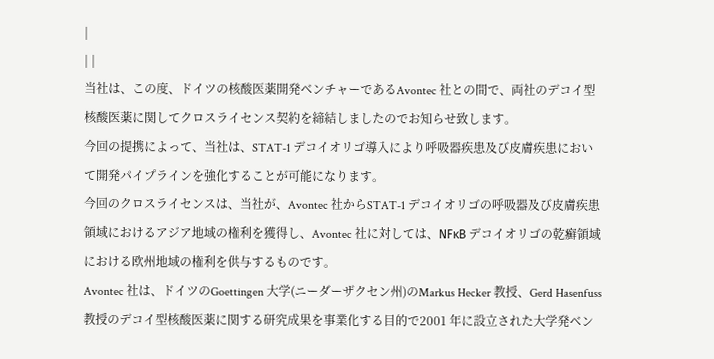|
| |
当社は、この度、ドイツの核酸医薬開発ベンチャーであるAvontec 社との間で、両社のデコイ型核酸医薬に関してクロスライセンス契約を締結しましたのでお知らせ致します。
今回の提携によって、当社は、STAT-1 デコイオリゴ導入により呼吸器疾患及び皮膚疾患において開発パイプラインを強化することが可能になります。
今回のクロスライセンスは、当社が、Avontec 社からSTAT-1 デコイオリゴの呼吸器及び皮膚疾患領域におけるアジア地域の権利を獲得し、Avontec 社に対しては、NFκB デコイオリゴの乾癬領域における欧州地域の権利を供与するものです。
Avontec 社は、ドイツのGoettingen 大学(ニーダーザクセン州)のMarkus Hecker 教授、Gerd Hasenfuss 教授のデコイ型核酸医薬に関する研究成果を事業化する目的で2001 年に設立された大学発ベン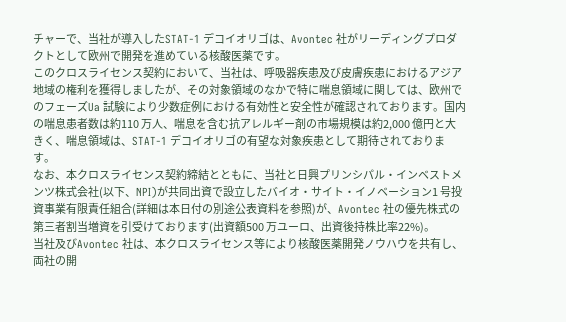チャーで、当社が導入したSTAT-1 デコイオリゴは、Avontec 社がリーディングプロダクトとして欧州で開発を進めている核酸医薬です。
このクロスライセンス契約において、当社は、呼吸器疾患及び皮膚疾患におけるアジア地域の権利を獲得しましたが、その対象領域のなかで特に喘息領域に関しては、欧州でのフェーズUa 試験により少数症例における有効性と安全性が確認されております。国内の喘息患者数は約110 万人、喘息を含む抗アレルギー剤の市場規模は約2,000 億円と大きく、喘息領域は、STAT-1 デコイオリゴの有望な対象疾患として期待されております。
なお、本クロスライセンス契約締結とともに、当社と日興プリンシパル・インベストメンツ株式会社(以下、NPI)が共同出資で設立したバイオ・サイト・イノベーション1 号投資事業有限責任組合(詳細は本日付の別途公表資料を参照)が、Avontec 社の優先株式の第三者割当増資を引受けております(出資額500 万ユーロ、出資後持株比率22%)。
当社及びAvontec 社は、本クロスライセンス等により核酸医薬開発ノウハウを共有し、両社の開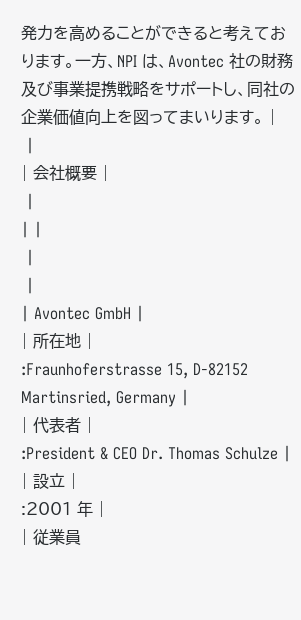発力を高めることができると考えております。一方、NPI は、Avontec 社の財務及び事業提携戦略をサポートし、同社の企業価値向上を図ってまいります。 |
 |
| 会社概要 |
 |
| |
 |
 |
| Avontec GmbH |
| 所在地 |
:Fraunhoferstrasse 15, D-82152 Martinsried, Germany |
| 代表者 |
:President & CEO Dr. Thomas Schulze |
| 設立 |
:2001 年 |
| 従業員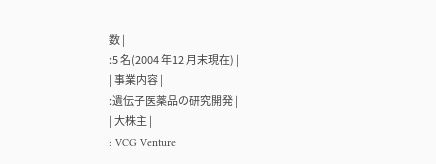数 |
:5 名(2004 年12 月末現在) |
| 事業内容 |
:遺伝子医薬品の研究開発 |
| 大株主 |
: VCG Venture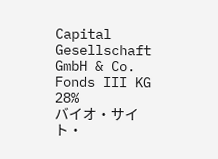Capital Gesellschaft GmbH & Co. Fonds III KG 28%
バイオ・サイト・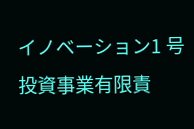イノベーション1 号投資事業有限責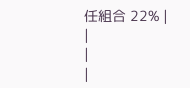任組合 22% |
|
|
|